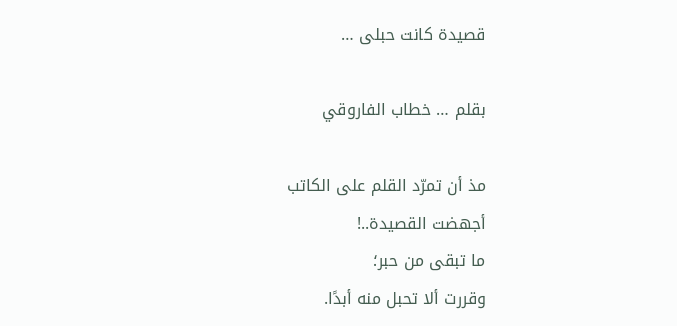قصيدة كانت حبلى …

بقلم … خطاب الفاروقي

مذ أن تمرّد القلم على الكاتب
أجهضت القصيدة..!
ما تبقى من حبر؛
وقررت ألا تحبل منه أبدًا.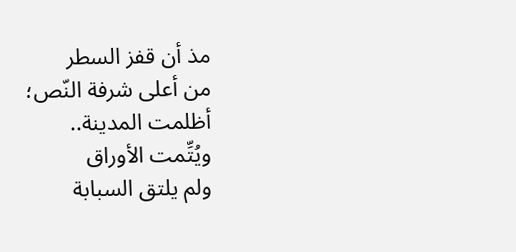مذ أن قفز السطر
من أعلى شرفة النّص؛
أظلمت المدينة..
ويُتِّمت الأوراق
ولم يلتق السبابة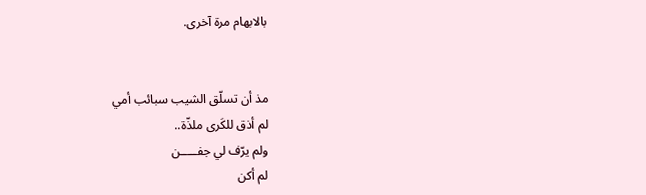بالابهام مرة آخرى.


مذ أن تسلّق الشيب سبائب أمي
لم أذق للكَرى ملذّة..
ولم يرّف لي جفـــــن
لم أكن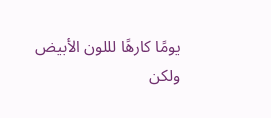يومًا كارهًا لللون الأبيض
ولكن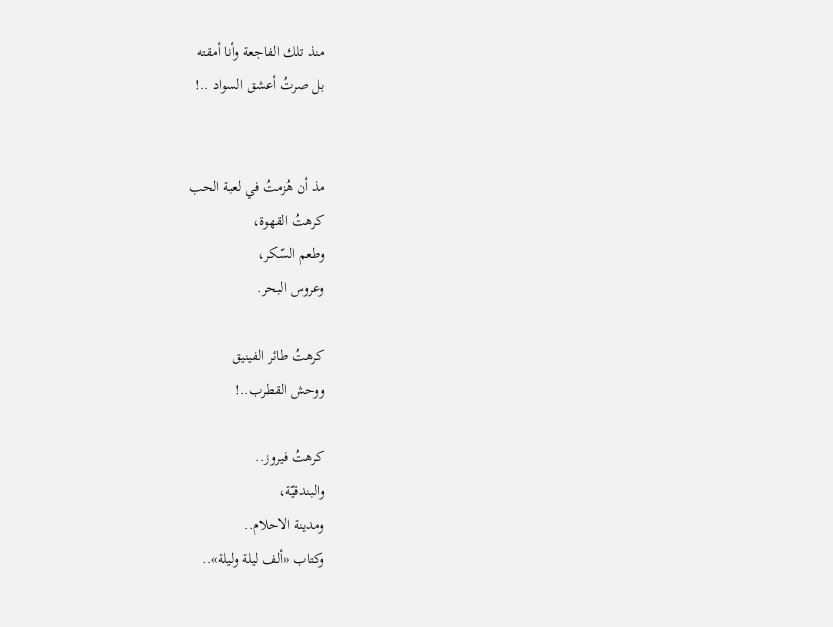منذ تلك الفاجعة وأنا أمقته
بل صرتُ أعشق السواد ..!


مذ أن هُزمتُ في لعبة الحب
كرهتُ القهوة،
وطعم السّكر،
وعروس البحر.

كرهتُ طائر الفينيق
ووحش القطرب..!

كرهتُ فيروز..
والبندقيّة،
ومدينة الاحلام..
وكتاب «ألف ليلة وليلة»..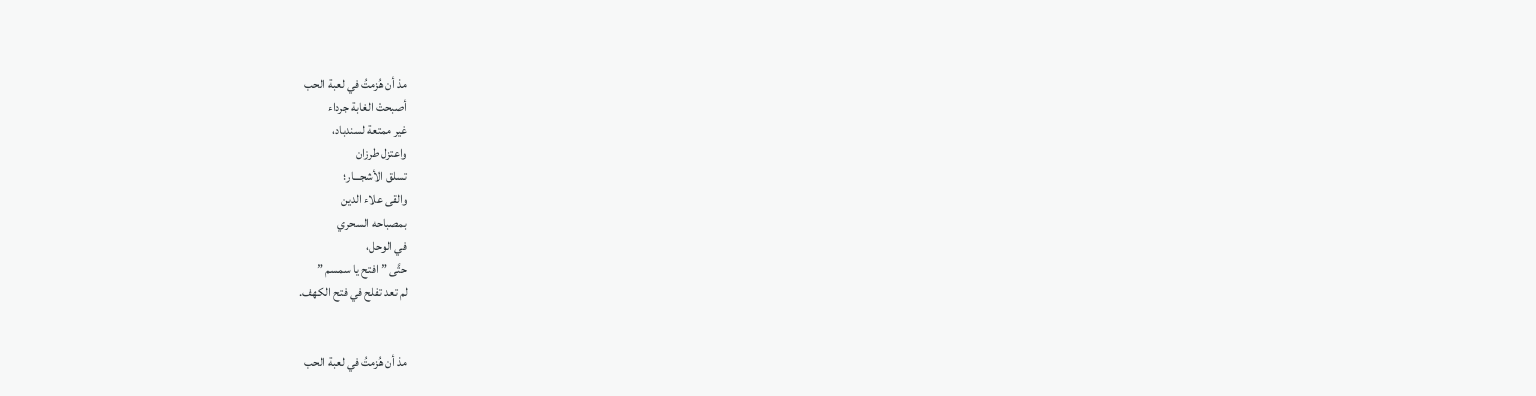مذ أن هُزمتُ في لعبة الحب
أصبحتْ الغابة جرداء
غير ممتعة لسندباد،
واعتزل طرزان
تسلق الأشجـــار؛
والقى علاء الدين
بمصباحه السحري
في الوحل،
حتَّى ” افتح يا سمسم ”
لم تعد تفلح في فتح الكهف.


مذ أن هُزمتُ في لعبة الحب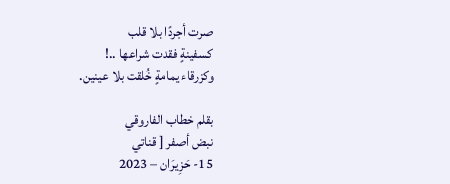صرت أجردًا بلا قلب
كسفينةٍ فقدت شراعها ..!
وكزرقاء يمامةٍ خُلقت بلا عينين.

بقلم خطاب الفاروقي
نبض أصفر [ قناتي
15- حَزِيرَان – 2023